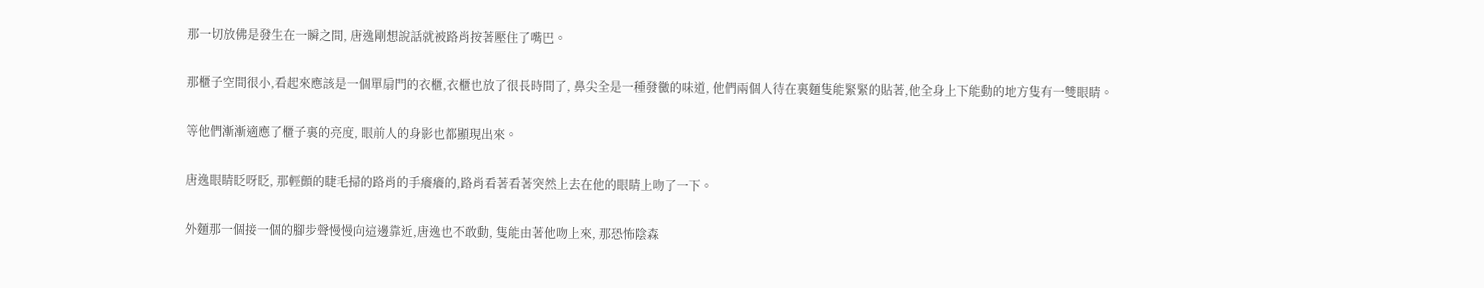那一切放佛是發生在一瞬之間, 唐逸剛想說話就被路肖按著壓住了嘴巴。

那櫃子空間很小,看起來應該是一個單扇門的衣櫃,衣櫃也放了很長時間了, 鼻尖全是一種發黴的味道, 他們兩個人待在裏麵隻能緊緊的貼著,他全身上下能動的地方隻有一雙眼睛。

等他們漸漸適應了櫃子裏的亮度, 眼前人的身影也都顯現出來。

唐逸眼睛眨呀眨, 那輕顫的睫毛掃的路肖的手癢癢的,路肖看著看著突然上去在他的眼睛上吻了一下。

外麵那一個接一個的腳步聲慢慢向這邊靠近,唐逸也不敢動, 隻能由著他吻上來, 那恐怖陰森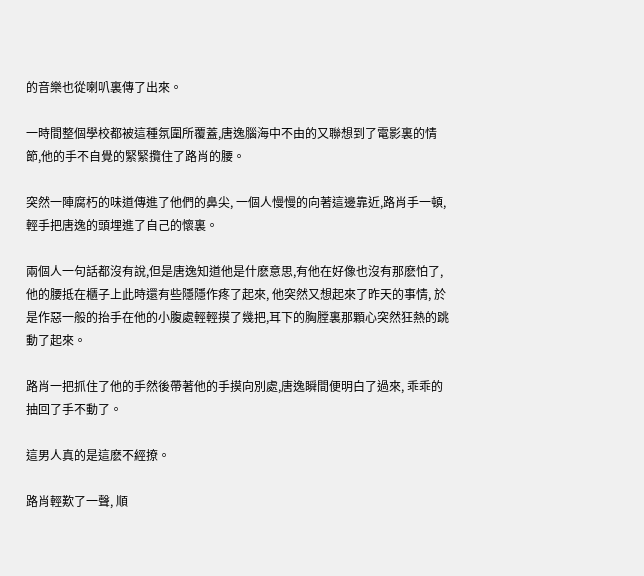的音樂也從喇叭裏傳了出來。

一時間整個學校都被這種氛圍所覆蓋,唐逸腦海中不由的又聯想到了電影裏的情節,他的手不自覺的緊緊攬住了路肖的腰。

突然一陣腐朽的味道傳進了他們的鼻尖, 一個人慢慢的向著這邊靠近,路肖手一頓, 輕手把唐逸的頭埋進了自己的懷裏。

兩個人一句話都沒有說,但是唐逸知道他是什麽意思,有他在好像也沒有那麽怕了, 他的腰抵在櫃子上此時還有些隱隱作疼了起來, 他突然又想起來了昨天的事情, 於是作惡一般的抬手在他的小腹處輕輕摸了幾把,耳下的胸膛裏那顆心突然狂熱的跳動了起來。

路肖一把抓住了他的手然後帶著他的手摸向別處,唐逸瞬間便明白了過來, 乖乖的抽回了手不動了。

這男人真的是這麽不經撩。

路肖輕歎了一聲, 順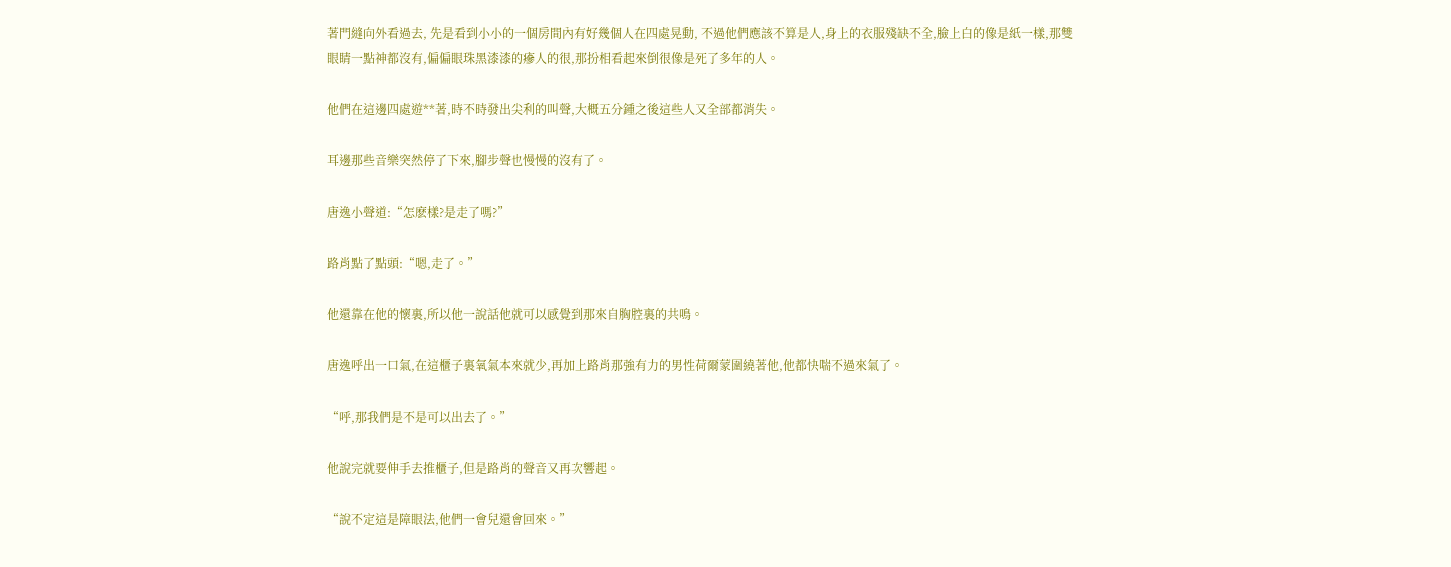著門縫向外看過去, 先是看到小小的一個房間內有好幾個人在四處晃動, 不過他們應該不算是人,身上的衣服殘缺不全,臉上白的像是紙一樣,那雙眼睛一點神都沒有,偏偏眼珠黑漆漆的瘮人的很,那扮相看起來倒很像是死了多年的人。

他們在這邊四處遊**著,時不時發出尖利的叫聲,大概五分鍾之後這些人又全部都消失。

耳邊那些音樂突然停了下來,腳步聲也慢慢的沒有了。

唐逸小聲道:“怎麽樣?是走了嗎?”

路肖點了點頭:“嗯,走了。”

他還靠在他的懷裏,所以他一說話他就可以感覺到那來自胸腔裏的共鳴。

唐逸呼出一口氣,在這櫃子裏氧氣本來就少,再加上路肖那強有力的男性荷爾蒙圍繞著他,他都快喘不過來氣了。

“呼,那我們是不是可以出去了。”

他說完就要伸手去推櫃子,但是路肖的聲音又再次響起。

“說不定這是障眼法,他們一會兒還會回來。”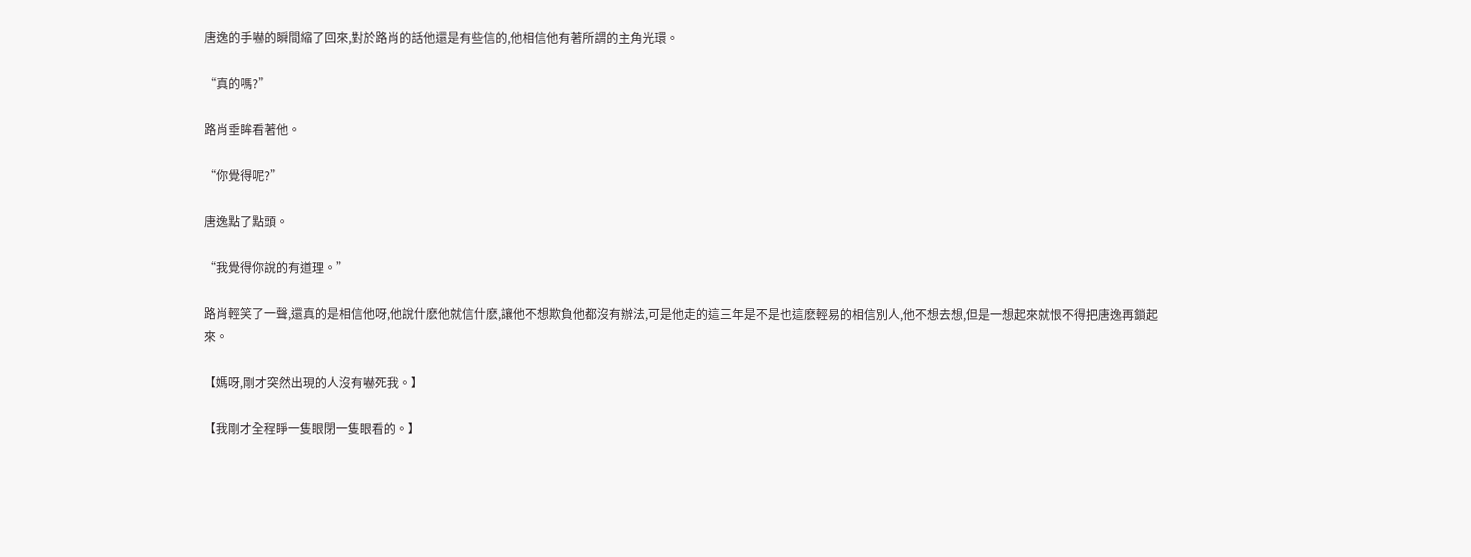唐逸的手嚇的瞬間縮了回來,對於路肖的話他還是有些信的,他相信他有著所謂的主角光環。

“真的嗎?”

路肖垂眸看著他。

“你覺得呢?”

唐逸點了點頭。

“我覺得你說的有道理。”

路肖輕笑了一聲,還真的是相信他呀,他說什麽他就信什麽,讓他不想欺負他都沒有辦法,可是他走的這三年是不是也這麽輕易的相信別人,他不想去想,但是一想起來就恨不得把唐逸再鎖起來。

【媽呀,剛才突然出現的人沒有嚇死我。】

【我剛才全程睜一隻眼閉一隻眼看的。】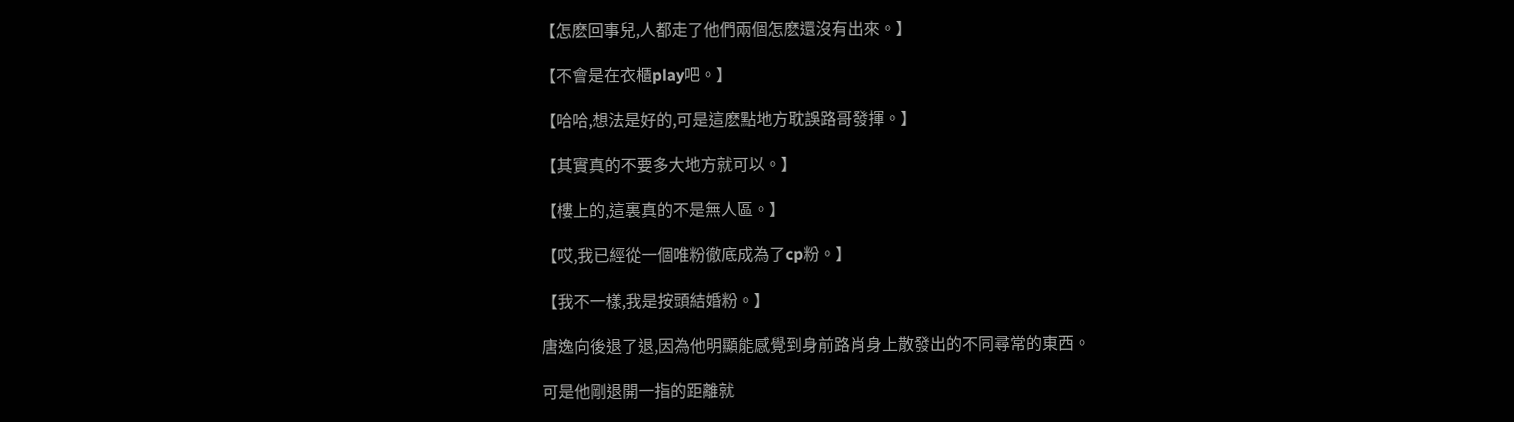【怎麽回事兒,人都走了他們兩個怎麽還沒有出來。】

【不會是在衣櫃play吧。】

【哈哈,想法是好的,可是這麽點地方耽誤路哥發揮。】

【其實真的不要多大地方就可以。】

【樓上的,這裏真的不是無人區。】

【哎,我已經從一個唯粉徹底成為了cp粉。】

【我不一樣,我是按頭結婚粉。】

唐逸向後退了退,因為他明顯能感覺到身前路肖身上散發出的不同尋常的東西。

可是他剛退開一指的距離就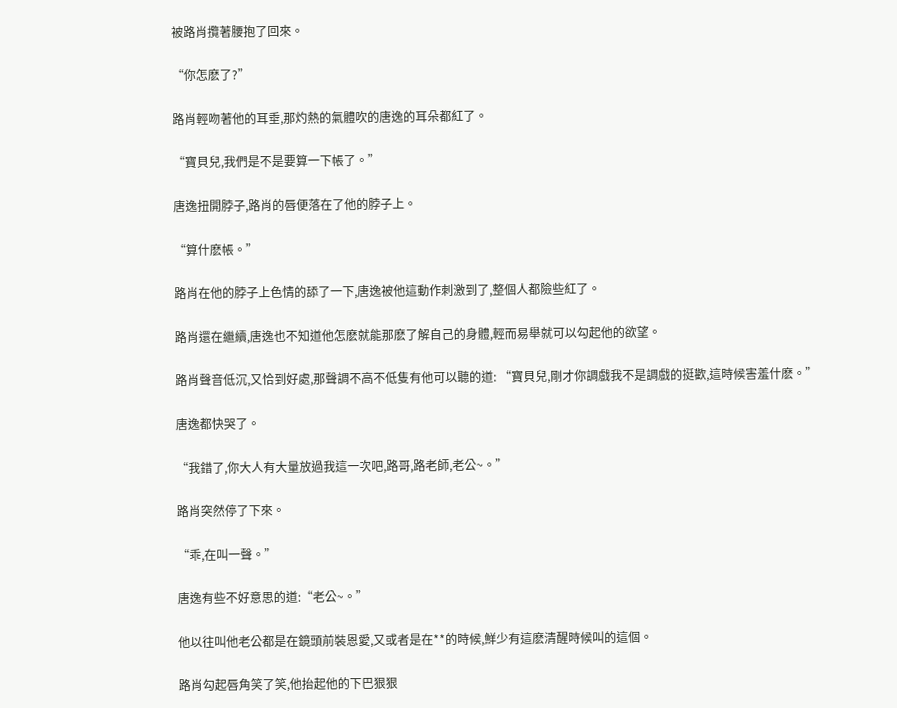被路肖攬著腰抱了回來。

“你怎麽了?”

路肖輕吻著他的耳垂,那灼熱的氣體吹的唐逸的耳朵都紅了。

“寶貝兒,我們是不是要算一下帳了。”

唐逸扭開脖子,路肖的唇便落在了他的脖子上。

“算什麽帳。”

路肖在他的脖子上色情的舔了一下,唐逸被他這動作刺激到了,整個人都險些紅了。

路肖還在繼續,唐逸也不知道他怎麽就能那麽了解自己的身體,輕而易舉就可以勾起他的欲望。

路肖聲音低沉,又恰到好處,那聲調不高不低隻有他可以聽的道: “寶貝兒,剛才你調戲我不是調戲的挺歡,這時候害羞什麽。”

唐逸都快哭了。

“我錯了,你大人有大量放過我這一次吧,路哥,路老師,老公~。”

路肖突然停了下來。

“乖,在叫一聲。”

唐逸有些不好意思的道:“老公~。”

他以往叫他老公都是在鏡頭前裝恩愛,又或者是在**的時候,鮮少有這麽清醒時候叫的這個。

路肖勾起唇角笑了笑,他抬起他的下巴狠狠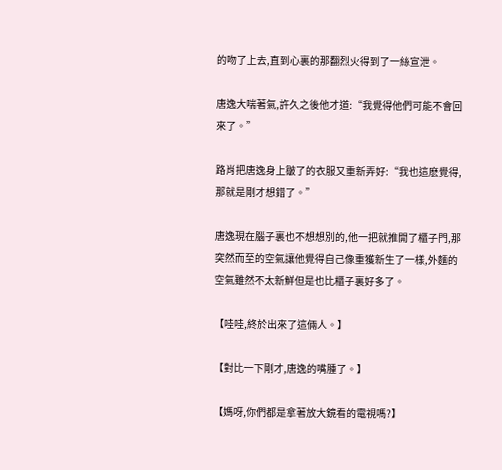的吻了上去,直到心裏的那翻烈火得到了一絲宣泄。

唐逸大喘著氣,許久之後他才道:“我覺得他們可能不會回來了。”

路肖把唐逸身上皺了的衣服又重新弄好:“我也這麽覺得,那就是剛才想錯了。”

唐逸現在腦子裏也不想想別的,他一把就推開了櫃子門,那突然而至的空氣讓他覺得自己像重獲新生了一樣,外麵的空氣雖然不太新鮮但是也比櫃子裏好多了。

【哇哇,終於出來了這倆人。】

【對比一下剛才,唐逸的嘴腫了。】

【媽呀,你們都是拿著放大鏡看的電視嗎?】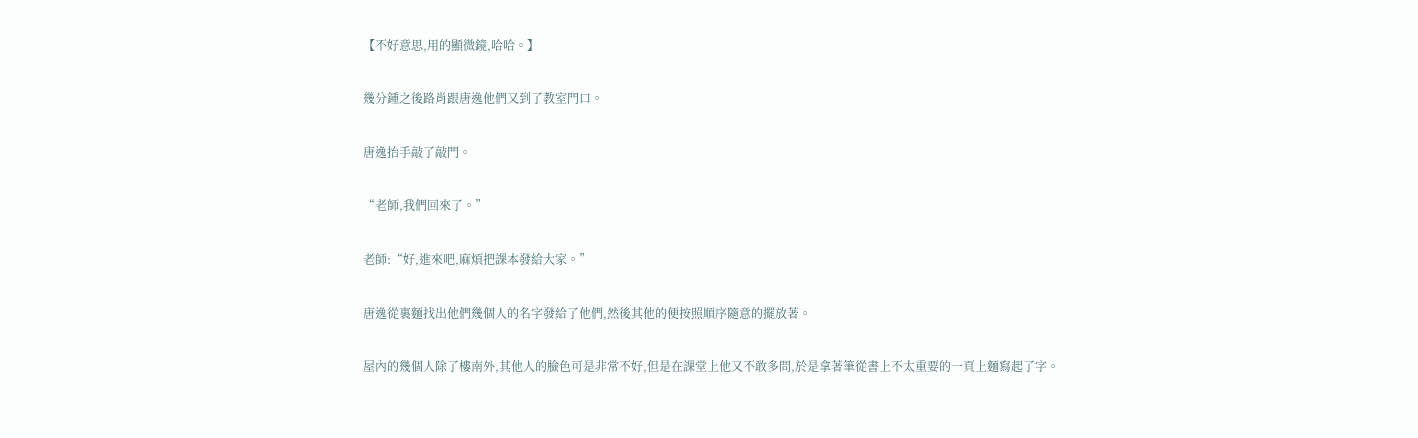【不好意思,用的顯微鏡,哈哈。】

幾分鍾之後路肖跟唐逸他們又到了教室門口。

唐逸抬手敲了敲門。

“老師,我們回來了。”

老師:“好,進來吧,麻煩把課本發給大家。”

唐逸從裏麵找出他們幾個人的名字發給了他們,然後其他的便按照順序隨意的擺放著。

屋內的幾個人除了樓南外,其他人的臉色可是非常不好,但是在課堂上他又不敢多問,於是拿著筆從書上不太重要的一頁上麵寫起了字。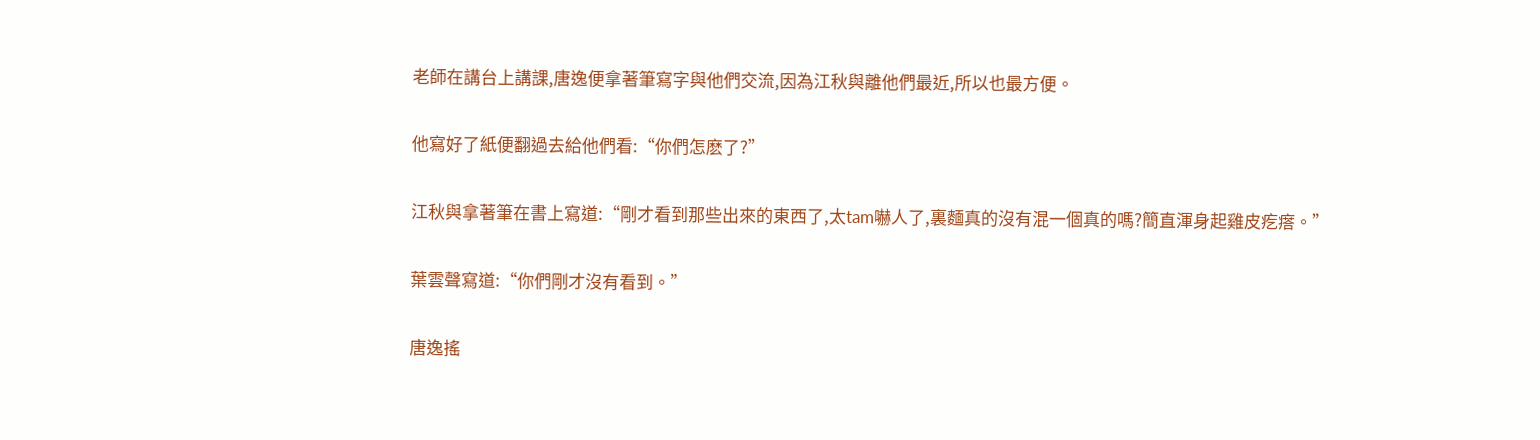老師在講台上講課,唐逸便拿著筆寫字與他們交流,因為江秋與離他們最近,所以也最方便。

他寫好了紙便翻過去給他們看:“你們怎麽了?”

江秋與拿著筆在書上寫道:“剛才看到那些出來的東西了,太tam嚇人了,裏麵真的沒有混一個真的嗎?簡直渾身起雞皮疙瘩。”

葉雲聲寫道:“你們剛才沒有看到。”

唐逸搖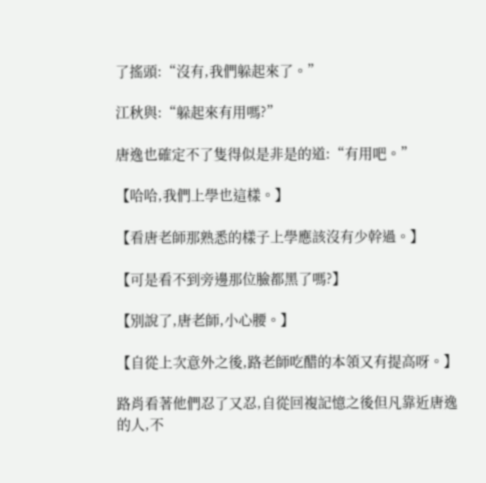了搖頭:“沒有,我們躲起來了。”

江秋與:“躲起來有用嗎?”

唐逸也確定不了隻得似是非是的道:“有用吧。”

【哈哈,我們上學也這樣。】

【看唐老師那熟悉的樣子上學應該沒有少幹過。】

【可是看不到旁邊那位臉都黑了嗎?】

【別說了,唐老師,小心腰。】

【自從上次意外之後,路老師吃醋的本領又有提高呀。】

路肖看著他們忍了又忍,自從回複記憶之後但凡靠近唐逸的人,不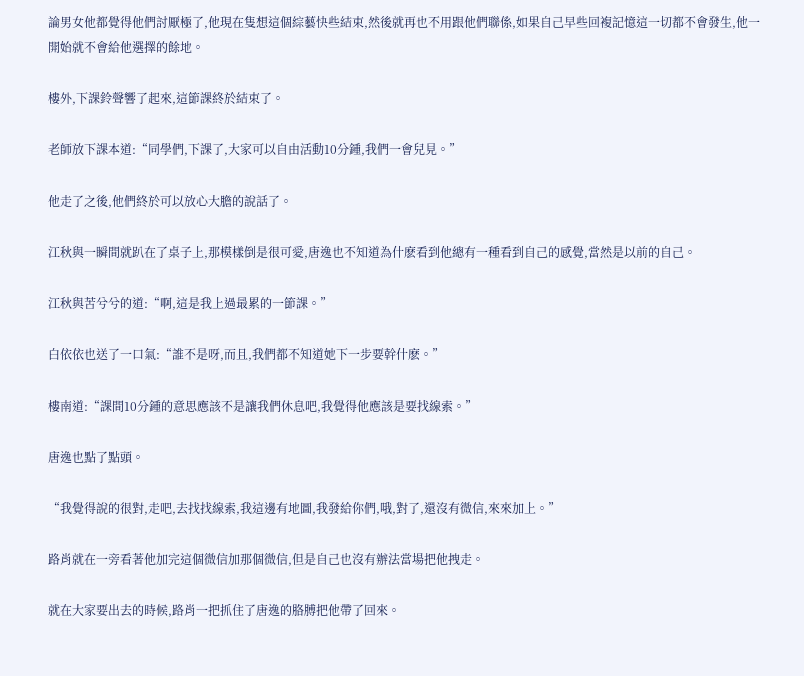論男女他都覺得他們討厭極了,他現在隻想這個綜藝快些結束,然後就再也不用跟他們聯係,如果自己早些回複記憶這一切都不會發生,他一開始就不會給他選擇的餘地。

樓外,下課鈴聲響了起來,這節課終於結束了。

老師放下課本道:“同學們,下課了,大家可以自由活動10分鍾,我們一會兒見。”

他走了之後,他們終於可以放心大膽的說話了。

江秋與一瞬間就趴在了桌子上,那模樣倒是很可愛,唐逸也不知道為什麽看到他總有一種看到自己的感覺,當然是以前的自己。

江秋與苦兮兮的道:“啊,這是我上過最累的一節課。”

白依依也送了一口氣:“誰不是呀,而且,我們都不知道她下一步要幹什麽。”

樓南道:“課間10分鍾的意思應該不是讓我們休息吧,我覺得他應該是要找線索。”

唐逸也點了點頭。

“我覺得說的很對,走吧,去找找線索,我這邊有地圖,我發給你們,哦,對了,還沒有微信,來來加上。”

路肖就在一旁看著他加完這個微信加那個微信,但是自己也沒有辦法當場把他拽走。

就在大家要出去的時候,路肖一把抓住了唐逸的胳膊把他帶了回來。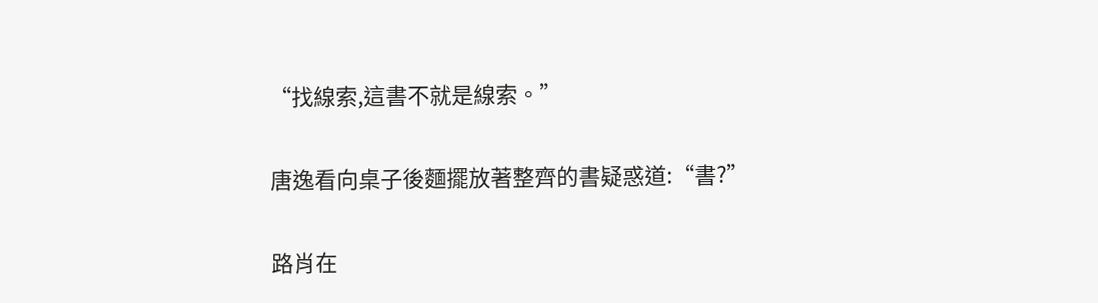“找線索,這書不就是線索。”

唐逸看向桌子後麵擺放著整齊的書疑惑道:“書?”

路肖在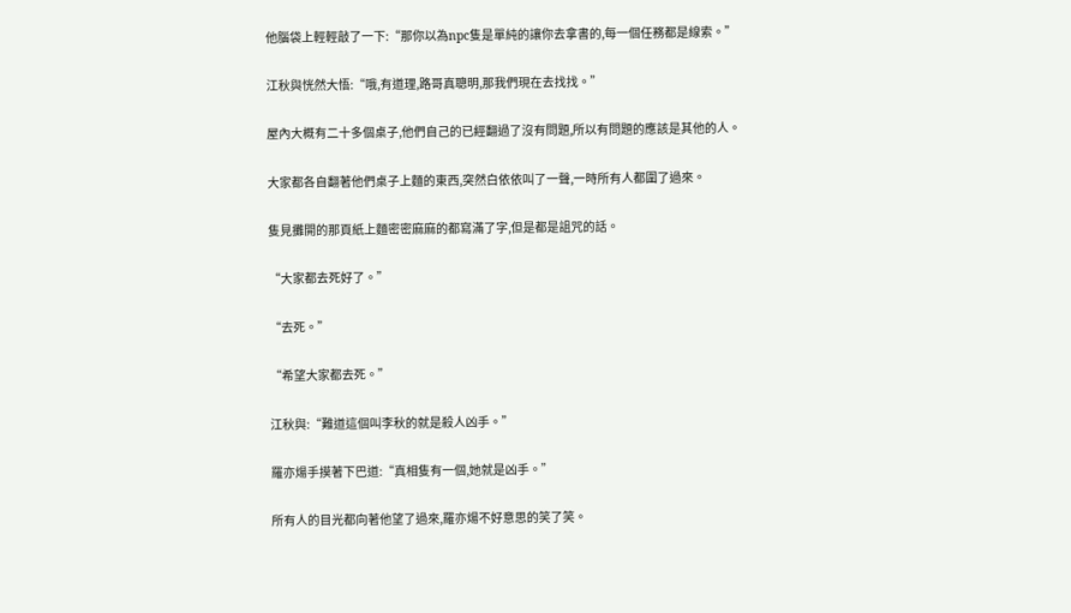他腦袋上輕輕敲了一下:“那你以為npc隻是單純的讓你去拿書的,每一個任務都是線索。”

江秋與恍然大悟:“哦,有道理,路哥真聰明,那我們現在去找找。”

屋內大概有二十多個桌子,他們自己的已經翻過了沒有問題,所以有問題的應該是其他的人。

大家都各自翻著他們桌子上麵的東西,突然白依依叫了一聲,一時所有人都圍了過來。

隻見攤開的那頁紙上麵密密麻麻的都寫滿了字,但是都是詛咒的話。

“大家都去死好了。”

“去死。”

“希望大家都去死。”

江秋與:“難道這個叫李秋的就是殺人凶手。”

羅亦煬手摸著下巴道:“真相隻有一個,她就是凶手。”

所有人的目光都向著他望了過來,羅亦煬不好意思的笑了笑。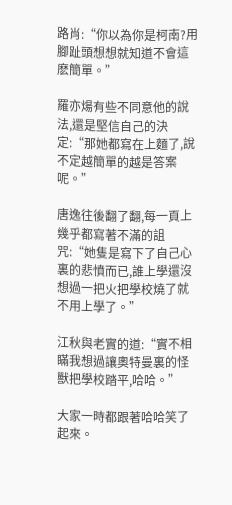路肖:“你以為你是柯南?用腳趾頭想想就知道不會這麽簡單。”

羅亦煬有些不同意他的說法,還是堅信自己的決定:“那她都寫在上麵了,說不定越簡單的越是答案呢。”

唐逸往後翻了翻,每一頁上幾乎都寫著不滿的詛咒:“她隻是寫下了自己心裏的悲憤而已,誰上學還沒想過一把火把學校燒了就不用上學了。”

江秋與老實的道:“實不相瞞我想過讓奧特曼裏的怪獸把學校踏平,哈哈。”

大家一時都跟著哈哈笑了起來。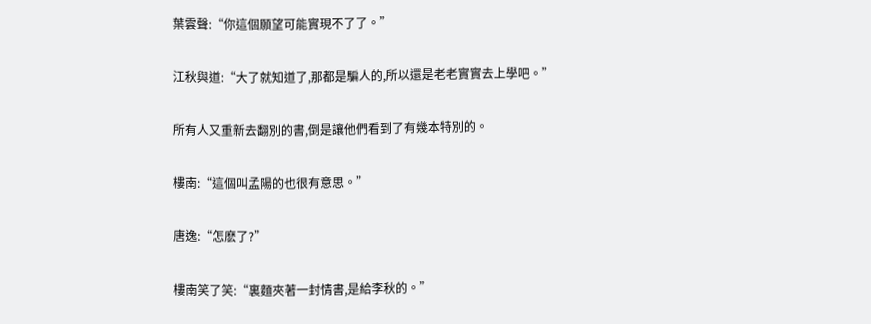葉雲聲:“你這個願望可能實現不了了。”

江秋與道:“大了就知道了,那都是騙人的,所以還是老老實實去上學吧。”

所有人又重新去翻別的書,倒是讓他們看到了有幾本特別的。

樓南:“這個叫孟陽的也很有意思。”

唐逸:“怎麽了?”

樓南笑了笑:“裏麵夾著一封情書,是給李秋的。”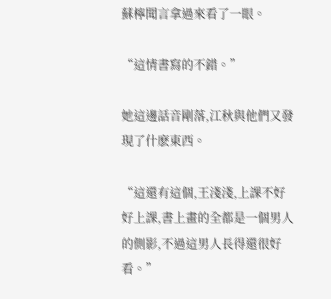蘇檸聞言拿過來看了一眼。

“這情書寫的不錯。”

她這邊話音剛落,江秋與他們又發現了什麽東西。

“這還有這個,王淺淺,上課不好好上課,書上畫的全都是一個男人的側影,不過這男人長得還很好看。”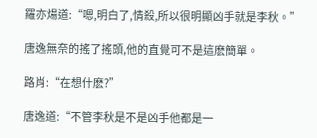羅亦煬道:“嗯,明白了,情殺,所以很明顯凶手就是李秋。”

唐逸無奈的搖了搖頭,他的直覺可不是這麽簡單。

路肖:“在想什麽?”

唐逸道:“不管李秋是不是凶手他都是一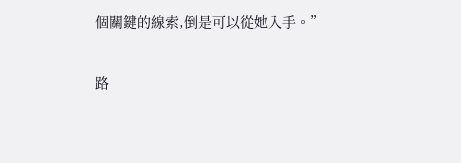個關鍵的線索,倒是可以從她入手。”

路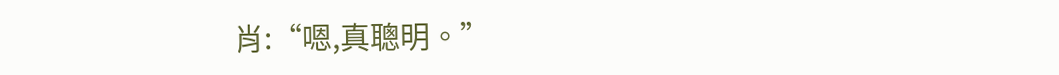肖:“嗯,真聰明。”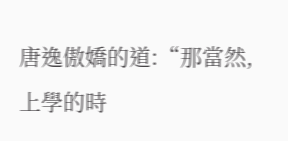唐逸傲嬌的道:“那當然,上學的時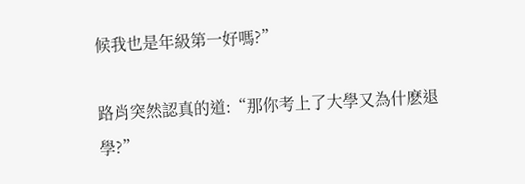候我也是年級第一好嗎?”

路肖突然認真的道:“那你考上了大學又為什麽退學?”